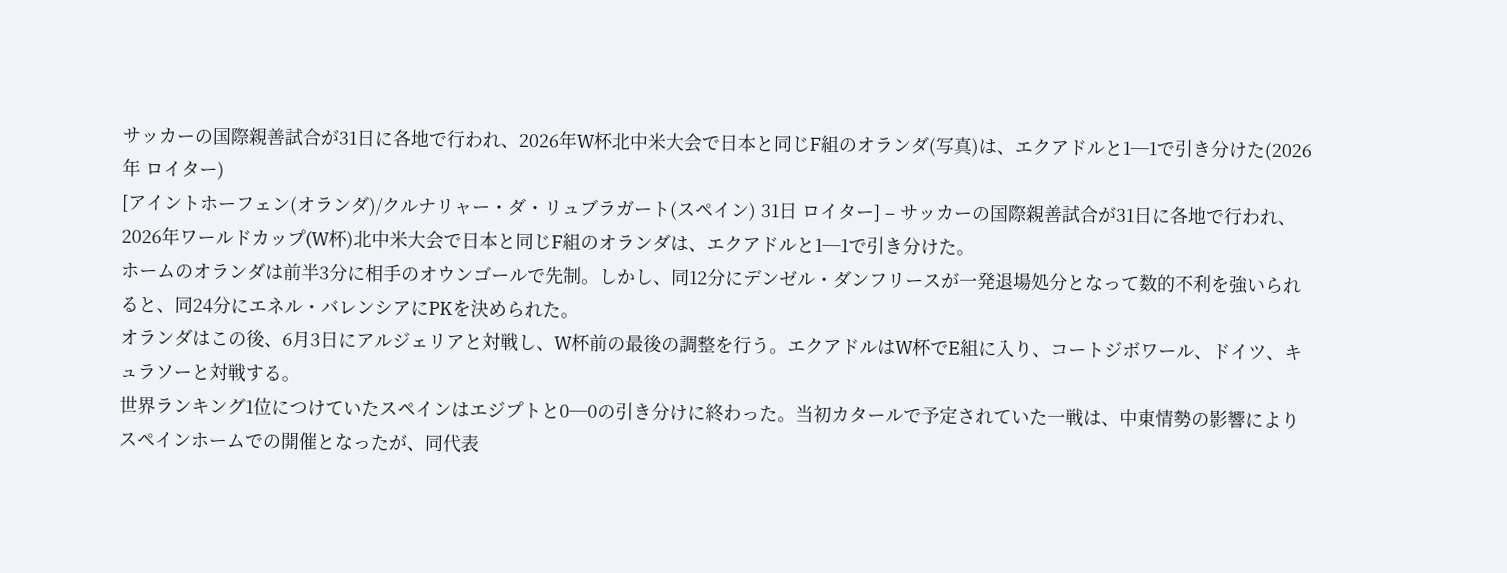サッカーの国際親善試合が31日に各地で行われ、2026年W杯北中米大会で日本と同じF組のオランダ(写真)は、エクアドルと1─1で引き分けた(2026年 ロイター)
[アイントホーフェン(オランダ)/クルナリャー・ダ・リュブラガート(スペイン) 31日 ロイター] – サッカーの国際親善試合が31日に各地で行われ、2026年ワールドカップ(W杯)北中米大会で日本と同じF組のオランダは、エクアドルと1─1で引き分けた。
ホームのオランダは前半3分に相手のオウンゴールで先制。しかし、同12分にデンゼル・ダンフリースが一発退場処分となって数的不利を強いられると、同24分にエネル・バレンシアにPKを決められた。
オランダはこの後、6月3日にアルジェリアと対戦し、W杯前の最後の調整を行う。エクアドルはW杯でE組に入り、コートジボワール、ドイツ、キュラソーと対戦する。
世界ランキング1位につけていたスペインはエジプトと0─0の引き分けに終わった。当初カタールで予定されていた一戦は、中東情勢の影響によりスペインホームでの開催となったが、同代表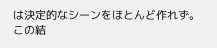は決定的なシーンをほとんど作れず。この結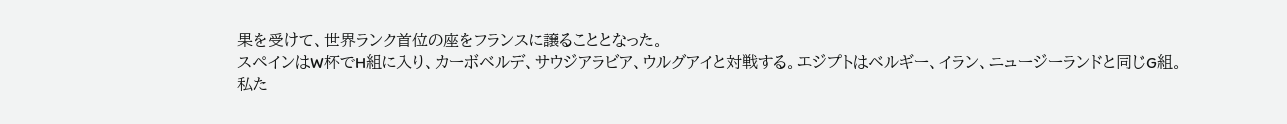果を受けて、世界ランク首位の座をフランスに譲ることとなった。
スペインはW杯でH組に入り、カーボベルデ、サウジアラビア、ウルグアイと対戦する。エジプトはベルギー、イラン、ニュージーランドと同じG組。
私た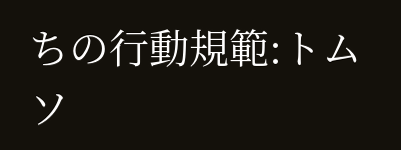ちの行動規範:トムソ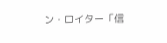ン・ロイター「信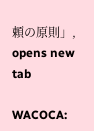頼の原則」, opens new tab

WACOCA: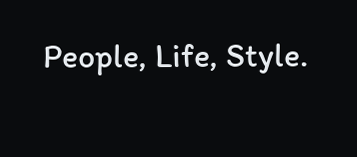People, Life, Style.